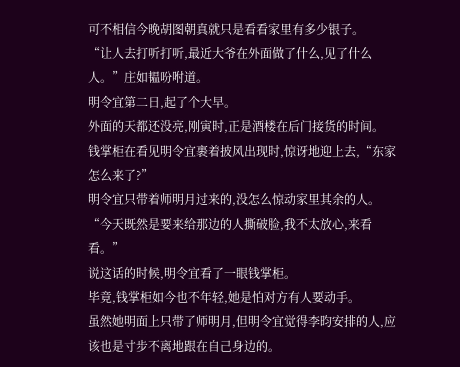可不相信今晚胡图朝真就只是看看家里有多少银子。
“让人去打听打听,最近大爷在外面做了什么,见了什么人。”庄如韫吩咐道。
明令宜第二日,起了个大早。
外面的天都还没亮,刚寅时,正是酒楼在后门接货的时间。
钱掌柜在看见明令宜裹着披风出现时,惊讶地迎上去,“东家怎么来了?”
明令宜只带着师明月过来的,没怎么惊动家里其余的人。
“今天既然是要来给那边的人撕破脸,我不太放心,来看看。”
说这话的时候,明令宜看了一眼钱掌柜。
毕竟,钱掌柜如今也不年轻,她是怕对方有人要动手。
虽然她明面上只带了师明月,但明令宜觉得李昀安排的人,应该也是寸步不离地跟在自己身边的。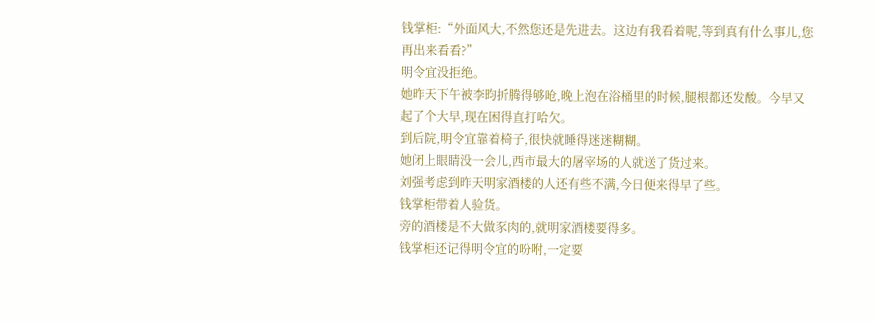钱掌柜:“外面风大,不然您还是先进去。这边有我看着呢,等到真有什么事儿,您再出来看看?”
明令宜没拒绝。
她昨天下午被李昀折腾得够呛,晚上泡在浴桶里的时候,腿根都还发酸。今早又起了个大早,现在困得直打哈欠。
到后院,明令宜靠着椅子,很快就睡得迷迷糊糊。
她闭上眼睛没一会儿,西市最大的屠宰场的人就送了货过来。
刘强考虑到昨天明家酒楼的人还有些不满,今日便来得早了些。
钱掌柜带着人验货。
旁的酒楼是不大做豕肉的,就明家酒楼要得多。
钱掌柜还记得明令宜的吩咐,一定要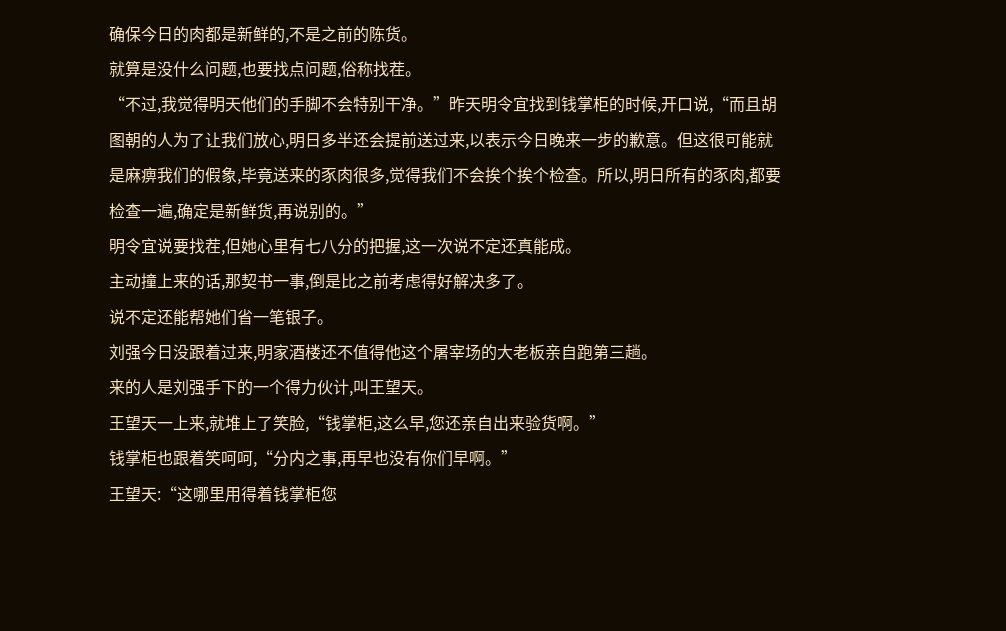确保今日的肉都是新鲜的,不是之前的陈货。
就算是没什么问题,也要找点问题,俗称找茬。
“不过,我觉得明天他们的手脚不会特别干净。”昨天明令宜找到钱掌柜的时候,开口说,“而且胡图朝的人为了让我们放心,明日多半还会提前送过来,以表示今日晚来一步的歉意。但这很可能就是麻痹我们的假象,毕竟送来的豕肉很多,觉得我们不会挨个挨个检查。所以,明日所有的豕肉,都要检查一遍,确定是新鲜货,再说别的。”
明令宜说要找茬,但她心里有七八分的把握,这一次说不定还真能成。
主动撞上来的话,那契书一事,倒是比之前考虑得好解决多了。
说不定还能帮她们省一笔银子。
刘强今日没跟着过来,明家酒楼还不值得他这个屠宰场的大老板亲自跑第三趟。
来的人是刘强手下的一个得力伙计,叫王望天。
王望天一上来,就堆上了笑脸,“钱掌柜,这么早,您还亲自出来验货啊。”
钱掌柜也跟着笑呵呵,“分内之事,再早也没有你们早啊。”
王望天:“这哪里用得着钱掌柜您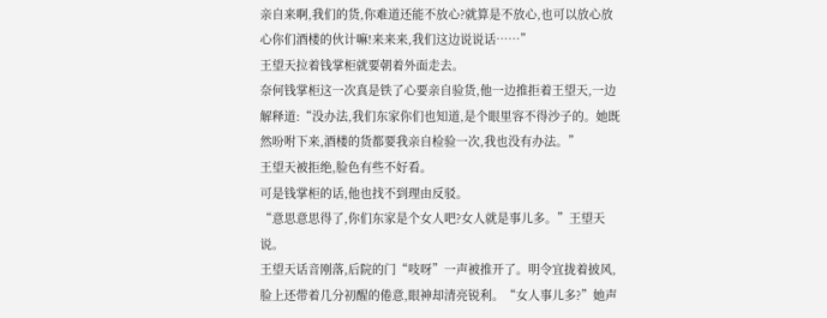亲自来啊,我们的货,你难道还能不放心?就算是不放心,也可以放心放心你们酒楼的伙计嘛!来来来,我们这边说说话……”
王望天拉着钱掌柜就要朝着外面走去。
奈何钱掌柜这一次真是铁了心要亲自验货,他一边推拒着王望天,一边解释道:“没办法,我们东家你们也知道,是个眼里容不得沙子的。她既然吩咐下来,酒楼的货都要我亲自检验一次,我也没有办法。”
王望天被拒绝,脸色有些不好看。
可是钱掌柜的话,他也找不到理由反驳。
“意思意思得了,你们东家是个女人吧?女人就是事儿多。”王望天说。
王望天话音刚落,后院的门“吱呀”一声被推开了。明令宜拢着披风,脸上还带着几分初醒的倦意,眼神却清亮锐利。“女人事儿多?”她声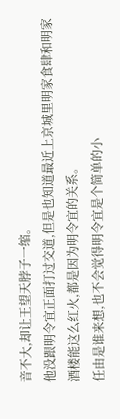音不大,却让王望天脖子一缩。
他没跟明令宜正面打过交道,但是也知道最近上京城里明家食肆和明家酒楼能这么红火,都是因为明令宜的关系。
任由是谁来想,也不会觉得明令宜是个简单的小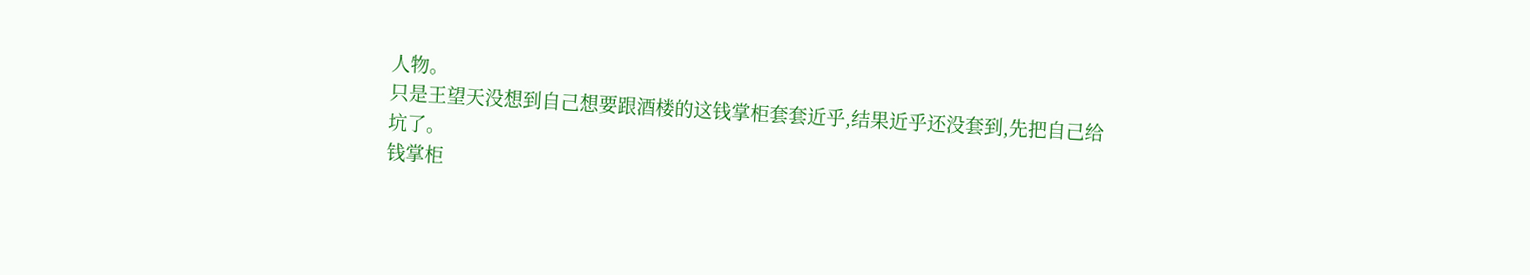人物。
只是王望天没想到自己想要跟酒楼的这钱掌柜套套近乎,结果近乎还没套到,先把自己给坑了。
钱掌柜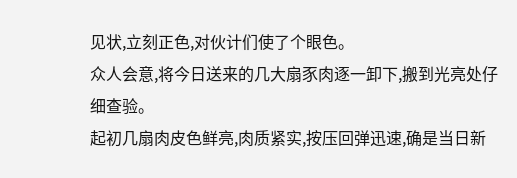见状,立刻正色,对伙计们使了个眼色。
众人会意,将今日送来的几大扇豕肉逐一卸下,搬到光亮处仔细查验。
起初几扇肉皮色鲜亮,肉质紧实,按压回弹迅速,确是当日新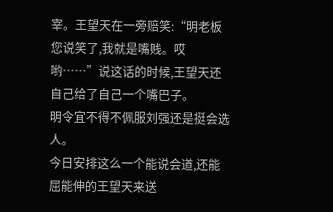宰。王望天在一旁赔笑:“明老板您说笑了,我就是嘴贱。哎哟……”说这话的时候,王望天还自己给了自己一个嘴巴子。
明令宜不得不佩服刘强还是挺会选人。
今日安排这么一个能说会道,还能屈能伸的王望天来送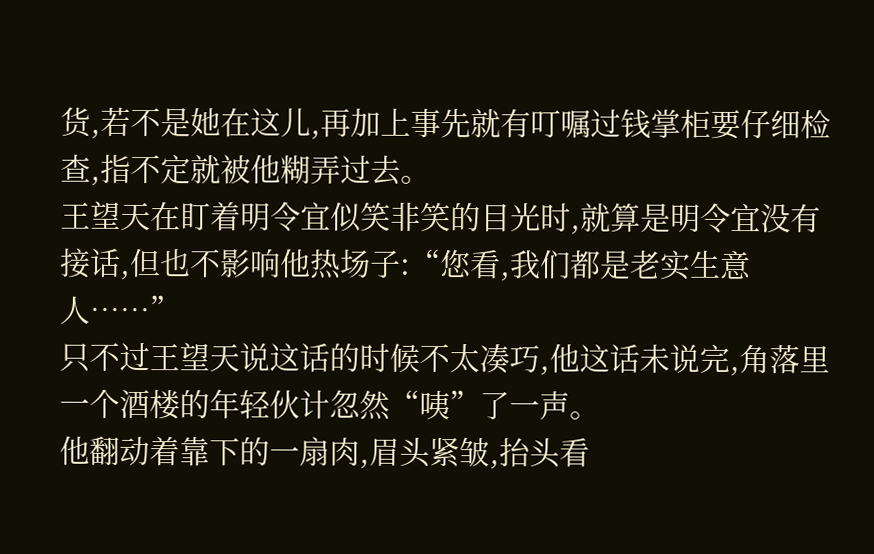货,若不是她在这儿,再加上事先就有叮嘱过钱掌柜要仔细检查,指不定就被他糊弄过去。
王望天在盯着明令宜似笑非笑的目光时,就算是明令宜没有接话,但也不影响他热场子:“您看,我们都是老实生意人……”
只不过王望天说这话的时候不太凑巧,他这话未说完,角落里一个酒楼的年轻伙计忽然“咦”了一声。
他翻动着靠下的一扇肉,眉头紧皱,抬头看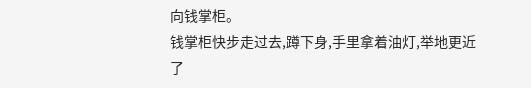向钱掌柜。
钱掌柜快步走过去,蹲下身,手里拿着油灯,举地更近了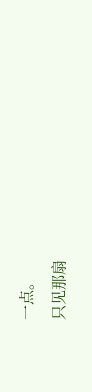一点。
只见那扇